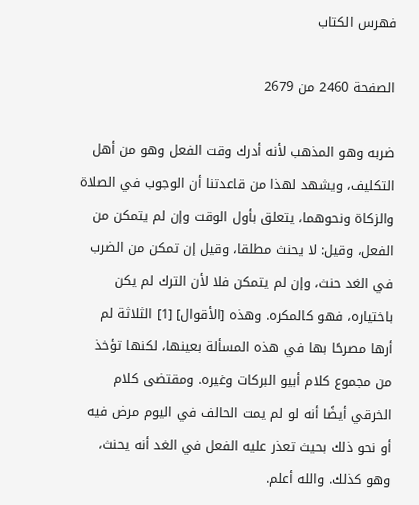فهرس الكتاب

الصفحة 2460 من 2679

ضربه وهو المذهب لأنه أدرك وقت الفعل وهو من أهل التكليف، ويشهد لهذا من قاعدتنا أن الوجوب في الصلاة والزكاة ونحوهما، يتعلق بأول الوقت وإن لم يتمكن من الفعل، وقيل: لا يحنث مطلقا، وقيل إن تمكن من الضرب في الغد حنث، وإن لم يتمكن فلا لأن الترك لم يكن باختياره، فهو كالمكره. وهذه [الأقوال] [1] الثلاثة لم أرها مصرحًا بها في هذه المسألة بعينها، لكنها تؤخذ من مجموع كلام أبيو البركات وغيره. ومقتضى كلام الخرقي أيضًا أنه لو لم يمت الحالف في اليوم مرض فيه أو نحو ذلك بحيث تعذر عليه الفعل في الغد أنه يحنث، وهو كذلك. والله أعلم.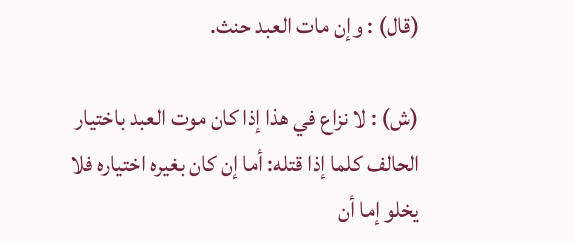(قال) : وإن مات العبد حنث.

(ش) : لا نزاع في هذا إذا كان موت العبد باختيار الحالف كلما إذا قتله: أما إن كان بغيره اختياره فلا يخلو إما أن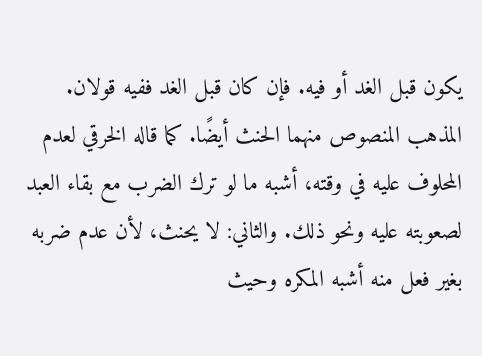يكون قبل الغد أو فيه. فإن كان قبل الغد ففيه قولان. المذهب المنصوص منهما الحنث أيضًا. كما قاله الخرقي لعدم المحلوف عليه في وقته، أشبه ما لو ترك الضرب مع بقاء العبد لصعوبته عليه ونحو ذلك. والثاني: لا يحنث، لأن عدم ضربه بغير فعل منه أشبه المكره وحيث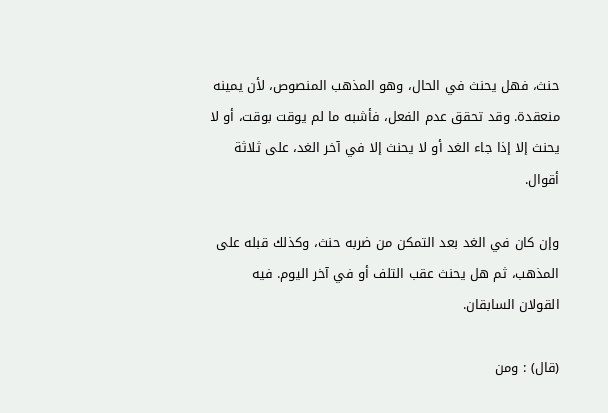حنث، فهل يحنث في الحال، وهو المذهب المنصوص، لأن يمينه منعقدة. وقد تحقق عدم الفعل، فأشبه ما لم يوقت بوقت، أو لا يحنث إلا إذا جاء الغد أو لا يحنث إلا في آخر الغد، على ثلاثة أقوال.

وإن كان في الغد بعد التمكن من ضربه حنث، وكذلك قبله على المذهب، ثم هل يحنث عقب التلف أو في آخر اليوم. فيه القولان السابقان.

(قال) : ومن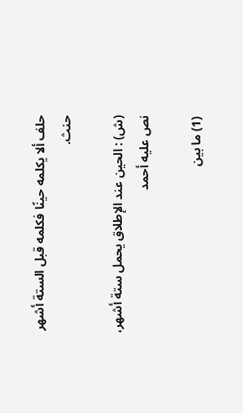حلف ألا يكلمه حينًا فكلمه قبل الستة أشهر حنث.

(ش) : الحين عند الإطلاق يحمل ستة أشهر، نص عليه أحمد

(1) ما بين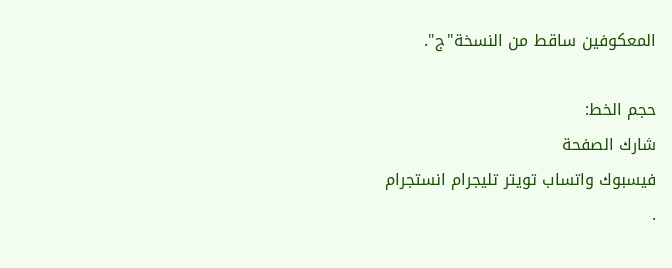المعكوفين ساقط من النسخة"ج".

حجم الخط:
شارك الصفحة
فيسبوك واتساب تويتر تليجرام انستجرام
.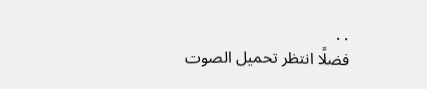. .
فضلًا انتظر تحميل الصوت